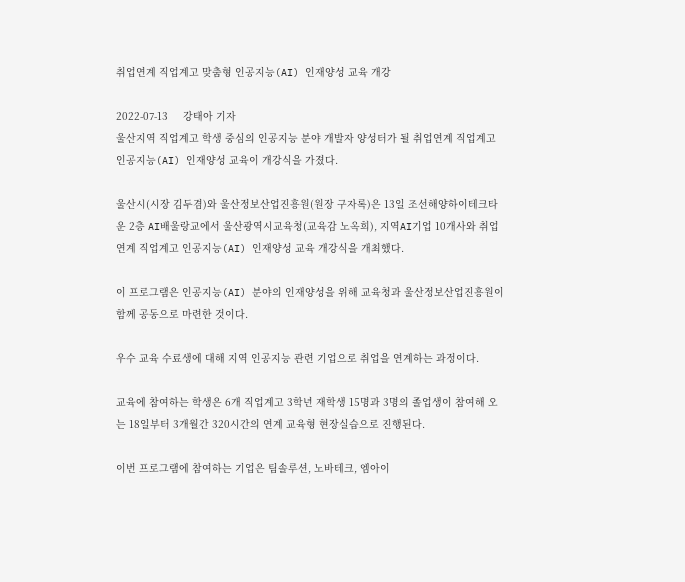취업연계 직업계고 맞춤형 인공지능(AI) 인재양성 교육 개강

2022-07-13     강태아 기자
울산지역 직업계고 학생 중심의 인공지능 분야 개발자 양성터가 될 취업연계 직업계고 인공지능(AI) 인재양성 교육이 개강식을 가졌다.

울산시(시장 김두겸)와 울산정보산업진흥원(원장 구자록)은 13일 조선해양하이테크타운 2층 AI배울랑교에서 울산광역시교육청(교육감 노옥희), 지역AI기업 10개사와 취업연계 직업계고 인공지능(AI) 인재양성 교육 개강식을 개최했다.

이 프로그램은 인공지능(AI) 분야의 인재양성을 위해 교육청과 울산정보산업진흥원이 함께 공동으로 마련한 것이다.

우수 교육 수료생에 대해 지역 인공지능 관련 기업으로 취업을 연계하는 과정이다.

교육에 참여하는 학생은 6개 직업계고 3학년 재학생 15명과 3명의 졸업생이 참여해 오는 18일부터 3개월간 320시간의 연계 교육형 현장실습으로 진행된다.

이번 프로그램에 참여하는 기업은 팀솔루션, 노바테크, 엠아이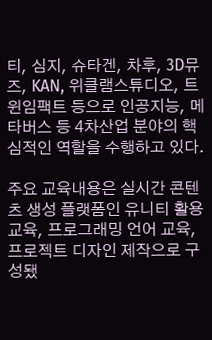티, 심지, 슈타겐, 차후, 3D뮤즈, KAN, 위클램스튜디오, 트윈임팩트 등으로 인공지능, 메타버스 등 4차산업 분야의 핵심적인 역할을 수행하고 있다.

주요 교육내용은 실시간 콘텐츠 생성 플랫폼인 유니티 활용 교육, 프로그래밍 언어 교육, 프로젝트 디자인 제작으로 구성됐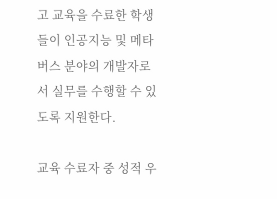고 교육을 수료한 학생들이 인공지능 및 메타버스 분야의 개발자로서 실무를 수행할 수 있도록 지원한다.

교육 수료자 중 성적 우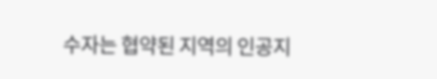수자는 협약된 지역의 인공지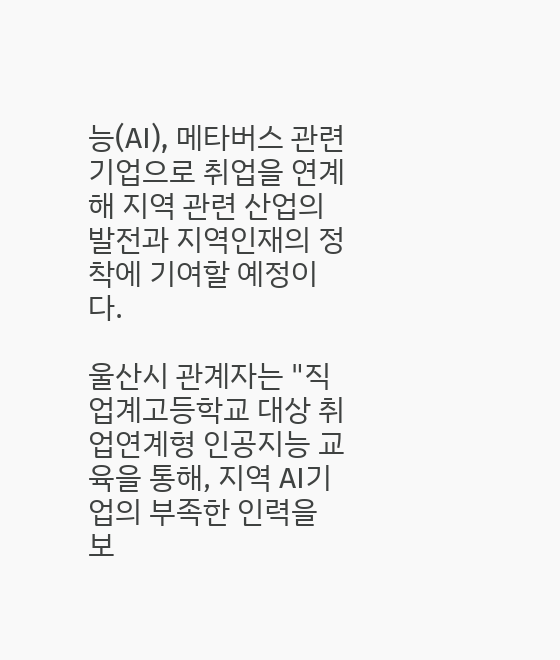능(AI), 메타버스 관련 기업으로 취업을 연계해 지역 관련 산업의 발전과 지역인재의 정착에 기여할 예정이다.

울산시 관계자는 "직업계고등학교 대상 취업연계형 인공지능 교육을 통해, 지역 AI기업의 부족한 인력을 보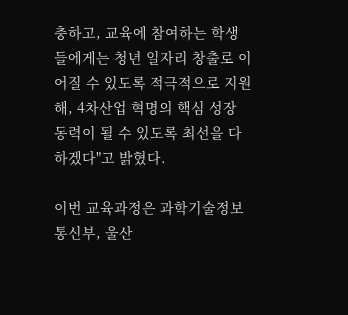충하고, 교육에 참여하는 학생들에게는 청년 일자리 창출로 이어질 수 있도록 적극적으로 지원해, 4차산업 혁명의 핵심 성장 동력이 될 수 있도록 최선을 다하겠다"고 밝혔다.

이번 교육과정은 과학기술정보통신부, 울산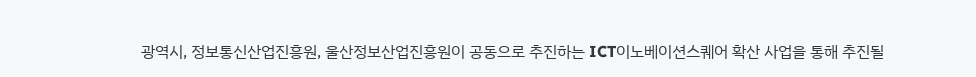광역시, 정보통신산업진흥원, 울산정보산업진흥원이 공동으로 추진하는 ICT이노베이션스퀘어 확산 사업을 통해 추진될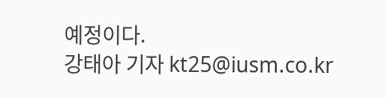예정이다.
강태아 기자 kt25@iusm.co.kr